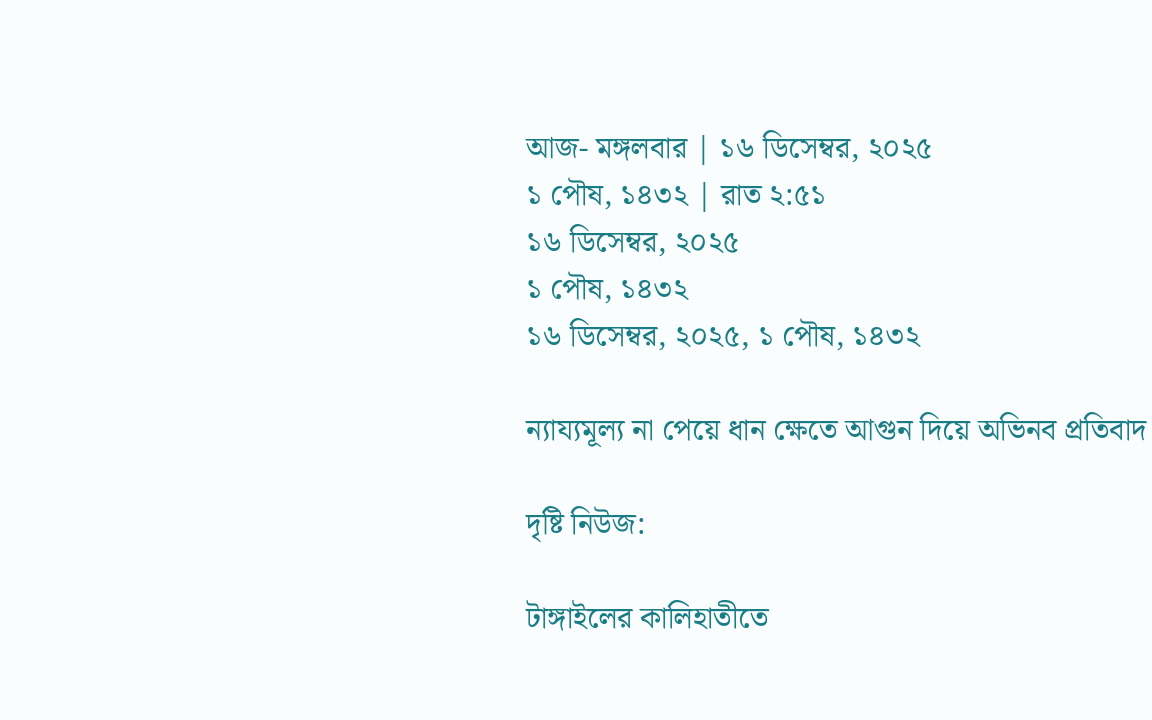আজ- মঙ্গলবার | ১৬ ডিসেম্বর, ২০২৫
১ পৌষ, ১৪৩২ | রাত ২:৫১
১৬ ডিসেম্বর, ২০২৫
১ পৌষ, ১৪৩২
১৬ ডিসেম্বর, ২০২৫, ১ পৌষ, ১৪৩২

ন্যায্যমূল্য না পেয়ে ধান ক্ষেতে আগুন দিয়ে অভিনব প্রতিবাদ

দৃষ্টি নিউজ:

টাঙ্গাইলের কালিহাতীতে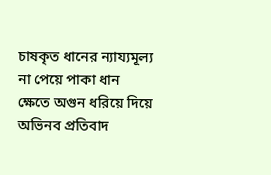চাষকৃত ধানের ন্যায্যমূল্য না পেয়ে পাকা ধান ক্ষেতে অগুন ধরিয়ে দিয়ে অভিনব প্রতিবাদ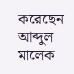করেছেন আব্দুল মালেক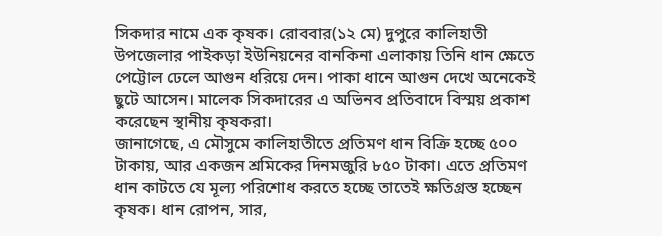সিকদার নামে এক কৃষক। রোববার(১২ মে) দুপুরে কালিহাতী উপজেলার পাইকড়া ইউনিয়নের বানকিনা এলাকায় তিনি ধান ক্ষেতে পেট্টোল ঢেলে আগুন ধরিয়ে দেন। পাকা ধানে আগুন দেখে অনেকেই ছুটে আসেন। মালেক সিকদারের এ অভিনব প্রতিবাদে বিস্ময় প্রকাশ করেছেন স্থানীয় কৃষকরা।
জানাগেছে, এ মৌসুমে কালিহাতীতে প্রতিমণ ধান বিক্রি হচ্ছে ৫০০ টাকায়, আর একজন শ্রমিকের দিনমজুরি ৮৫০ টাকা। এতে প্রতিমণ ধান কাটতে যে মূল্য পরিশোধ করতে হচ্ছে তাতেই ক্ষতিগ্রস্ত হচ্ছেন কৃষক। ধান রোপন, সার,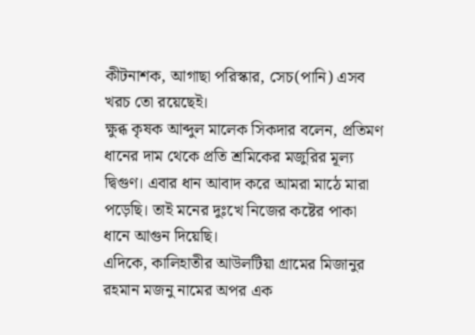কীটনাশক, আগাছা পরিস্কার, সেচ(পানি) এসব খরচ তো রয়েছেই।
ক্ষুব্ধ কৃষক আব্দুল মালেক সিকদার বলেন, প্রতিমণ ধানের দাম থেকে প্রতি শ্রমিকের মজুরির মূল্য দ্বিগুণ। এবার ধান আবাদ করে আমরা মাঠে মারা পড়েছি। তাই মনের দুঃখে নিজের কষ্টের পাকা ধানে আগুন দিয়েছি।
এদিকে, কালিহাতীর আউলটিয়া গ্রামের মিজানুর রহমান মজনু নামের অপর এক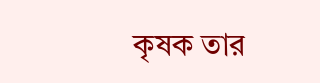কৃষক তার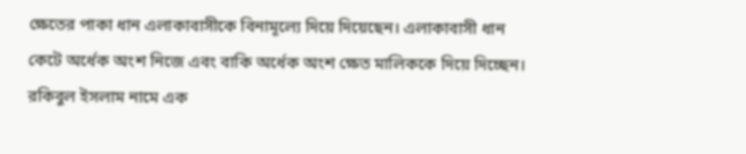ক্ষেতের পাকা ধান এলাকাবাসীকে বিনামূল্যে দিয়ে দিয়েছেন। এলাকাবাসী ধান কেটে অর্ধেক অংশ নিজে এবং বাকি অর্ধেক অংশ ক্ষেত মালিককে দিয়ে দিচ্ছেন।
রকিবুল ইসলাম নামে এক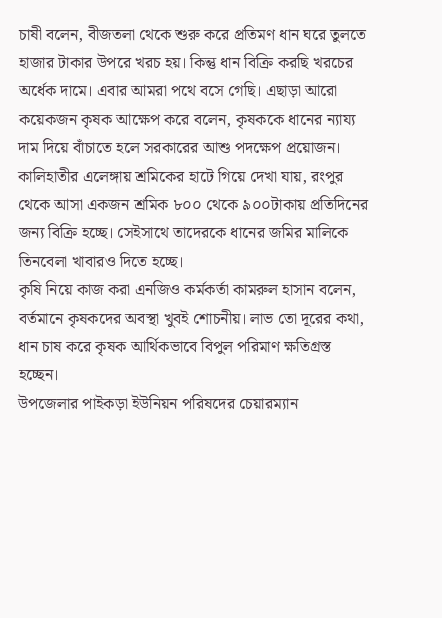চাষী বলেন, বীজতলা থেকে শুরু করে প্রতিমণ ধান ঘরে তুলতে হাজার টাকার উপরে খরচ হয়। কিন্তু ধান বিক্রি করছি খরচের অর্ধেক দামে। এবার আমরা পথে বসে গেছি। এছাড়া আরো কয়েকজন কৃষক আক্ষেপ করে বলেন, কৃষককে ধানের ন্যায্য দাম দিয়ে বাঁচাতে হলে সরকারের আশু পদক্ষেপ প্রয়োজন।
কালিহাতীর এলেঙ্গায় শ্রমিকের হাটে গিয়ে দেখা যায়, রংপুর থেকে আসা একজন শ্রমিক ৮০০ থেকে ৯০০টাকায় প্রতিদিনের জন্য বিক্রি হচ্ছে। সেইসাথে তাদেরকে ধানের জমির মালিকে তিনবেলা খাবারও দিতে হচ্ছে।
কৃষি নিয়ে কাজ করা এনজিও কর্মকর্তা কামরুল হাসান বলেন, বর্তমানে কৃষকদের অবস্থা খুবই শোচনীয়। লাভ তো দূরের কথা, ধান চাষ করে কৃষক আর্থিকভাবে বিপুল পরিমাণ ক্ষতিগ্রস্ত হচ্ছেন।
উপজেলার পাইকড়া ইউনিয়ন পরিষদের চেয়ারম্যান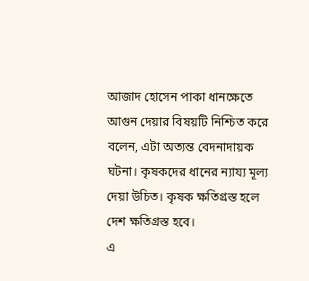আজাদ হোসেন পাকা ধানক্ষেতে আগুন দেয়ার বিষয়টি নিশ্চিত করে বলেন, এটা অত্যন্ত বেদনাদায়ক ঘটনা। কৃষকদের ধানের ন্যায্য মূল্য দেয়া উচিত। কৃষক ক্ষতিগ্রস্ত হলে দেশ ক্ষতিগ্রস্ত হবে।
এ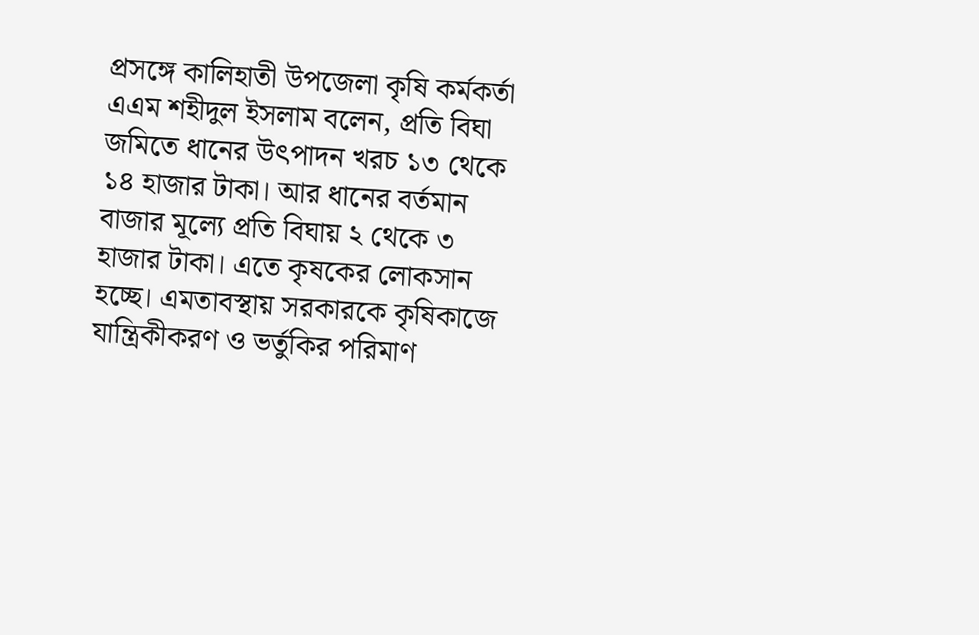প্রসঙ্গে কালিহাতী উপজেলা কৃষি কর্মকর্তা এএম শহীদুল ইসলাম বলেন, প্রতি বিঘা জমিতে ধানের উৎপাদন খরচ ১৩ থেকে ১৪ হাজার টাকা। আর ধানের বর্তমান বাজার মূল্যে প্রতি বিঘায় ২ থেকে ৩ হাজার টাকা। এতে কৃষকের লোকসান হচ্ছে। এমতাবস্থায় সরকারকে কৃষিকাজে যান্ত্রিকীকরণ ও ভর্তুকির পরিমাণ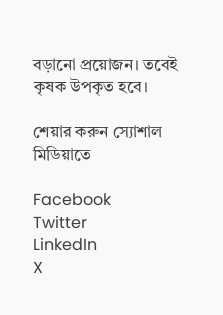বড়ানো প্রয়োজন। তবেই কৃষক উপকৃত হবে।

শেয়ার করুন স্যোশাল মিডিয়াতে

Facebook
Twitter
LinkedIn
X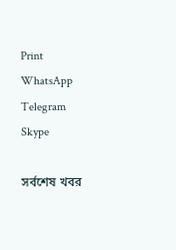Print
WhatsApp
Telegram
Skype

সর্বশেষ খবর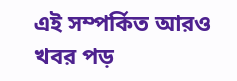এই সম্পর্কিত আরও খবর পড়